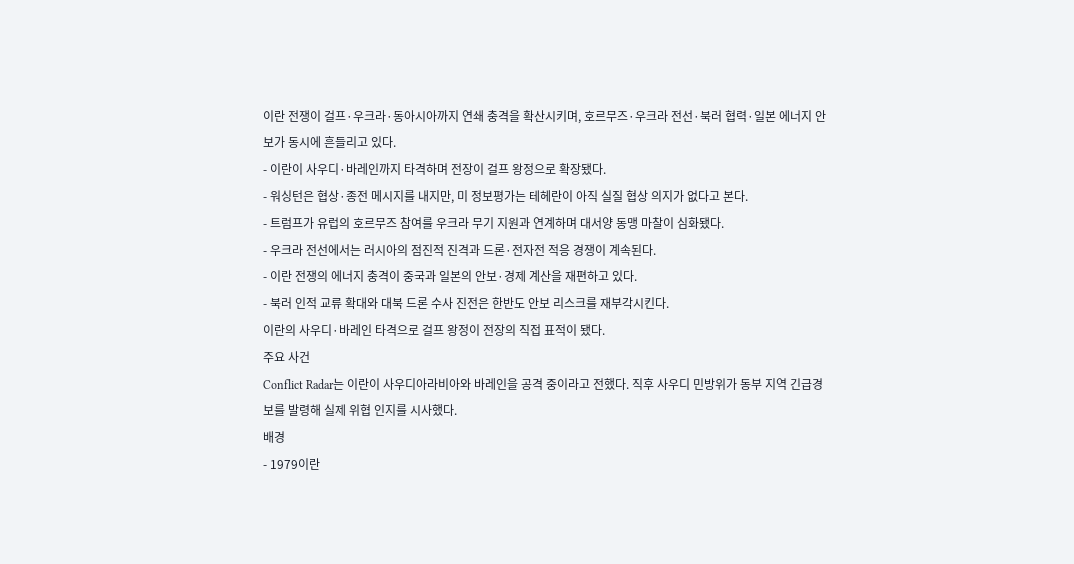이란 전쟁이 걸프·우크라·동아시아까지 연쇄 충격을 확산시키며, 호르무즈·우크라 전선·북러 협력·일본 에너지 안보가 동시에 흔들리고 있다.
- 이란이 사우디·바레인까지 타격하며 전장이 걸프 왕정으로 확장됐다.
- 워싱턴은 협상·종전 메시지를 내지만, 미 정보평가는 테헤란이 아직 실질 협상 의지가 없다고 본다.
- 트럼프가 유럽의 호르무즈 참여를 우크라 무기 지원과 연계하며 대서양 동맹 마찰이 심화됐다.
- 우크라 전선에서는 러시아의 점진적 진격과 드론·전자전 적응 경쟁이 계속된다.
- 이란 전쟁의 에너지 충격이 중국과 일본의 안보·경제 계산을 재편하고 있다.
- 북러 인적 교류 확대와 대북 드론 수사 진전은 한반도 안보 리스크를 재부각시킨다.
이란의 사우디·바레인 타격으로 걸프 왕정이 전장의 직접 표적이 됐다.
주요 사건
Conflict Radar는 이란이 사우디아라비아와 바레인을 공격 중이라고 전했다. 직후 사우디 민방위가 동부 지역 긴급경보를 발령해 실제 위협 인지를 시사했다.
배경
- 1979이란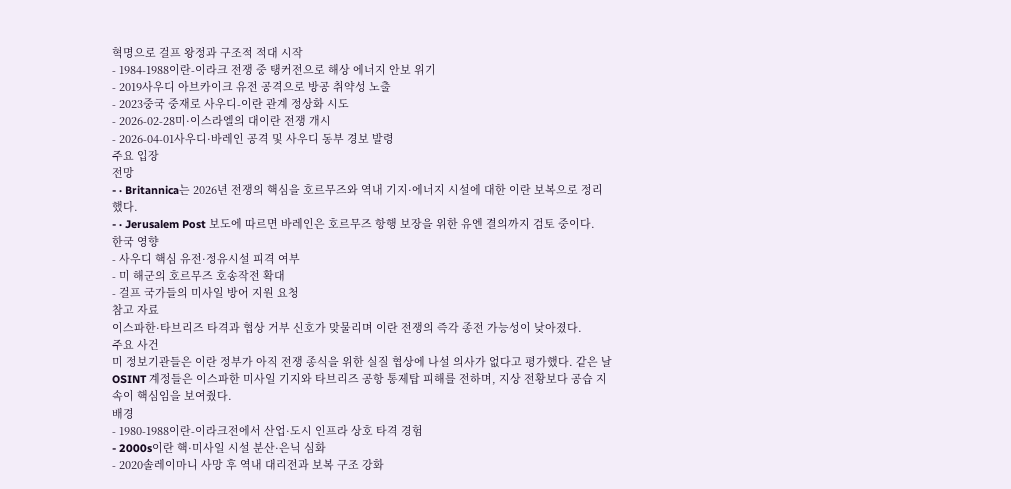혁명으로 걸프 왕정과 구조적 적대 시작
- 1984-1988이란-이라크 전쟁 중 탱커전으로 해상 에너지 안보 위기
- 2019사우디 아브카이크 유전 공격으로 방공 취약성 노출
- 2023중국 중재로 사우디-이란 관계 정상화 시도
- 2026-02-28미·이스라엘의 대이란 전쟁 개시
- 2026-04-01사우디·바레인 공격 및 사우디 동부 경보 발령
주요 입장
전망
- · Britannica는 2026년 전쟁의 핵심을 호르무즈와 역내 기지·에너지 시설에 대한 이란 보복으로 정리했다.
- · Jerusalem Post 보도에 따르면 바레인은 호르무즈 항행 보장을 위한 유엔 결의까지 검토 중이다.
한국 영향
- 사우디 핵심 유전·정유시설 피격 여부
- 미 해군의 호르무즈 호송작전 확대
- 걸프 국가들의 미사일 방어 지원 요청
참고 자료
이스파한·타브리즈 타격과 협상 거부 신호가 맞물리며 이란 전쟁의 즉각 종전 가능성이 낮아졌다.
주요 사건
미 정보기관들은 이란 정부가 아직 전쟁 종식을 위한 실질 협상에 나설 의사가 없다고 평가했다. 같은 날 OSINT 계정들은 이스파한 미사일 기지와 타브리즈 공항 통제탑 피해를 전하며, 지상 전황보다 공습 지속이 핵심임을 보여줬다.
배경
- 1980-1988이란-이라크전에서 산업·도시 인프라 상호 타격 경험
- 2000s이란 핵·미사일 시설 분산·은닉 심화
- 2020솔레이마니 사망 후 역내 대리전과 보복 구조 강화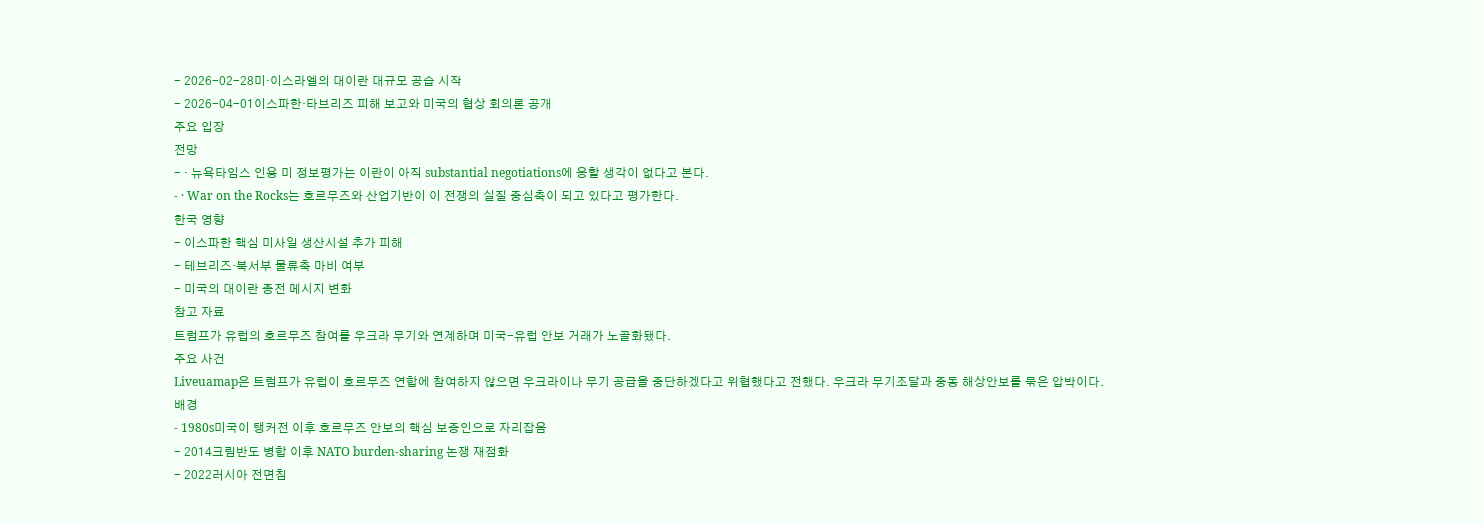- 2026-02-28미·이스라엘의 대이란 대규모 공습 시작
- 2026-04-01이스파한·타브리즈 피해 보고와 미국의 협상 회의론 공개
주요 입장
전망
- · 뉴욕타임스 인용 미 정보평가는 이란이 아직 substantial negotiations에 응할 생각이 없다고 본다.
- · War on the Rocks는 호르무즈와 산업기반이 이 전쟁의 실질 중심축이 되고 있다고 평가한다.
한국 영향
- 이스파한 핵심 미사일 생산시설 추가 피해
- 테브리즈·북서부 물류축 마비 여부
- 미국의 대이란 종전 메시지 변화
참고 자료
트럼프가 유럽의 호르무즈 참여를 우크라 무기와 연계하며 미국-유럽 안보 거래가 노골화됐다.
주요 사건
Liveuamap은 트럼프가 유럽이 호르무즈 연합에 참여하지 않으면 우크라이나 무기 공급을 중단하겠다고 위협했다고 전했다. 우크라 무기조달과 중동 해상안보를 묶은 압박이다.
배경
- 1980s미국이 탱커전 이후 호르무즈 안보의 핵심 보증인으로 자리잡음
- 2014크림반도 병합 이후 NATO burden-sharing 논쟁 재점화
- 2022러시아 전면침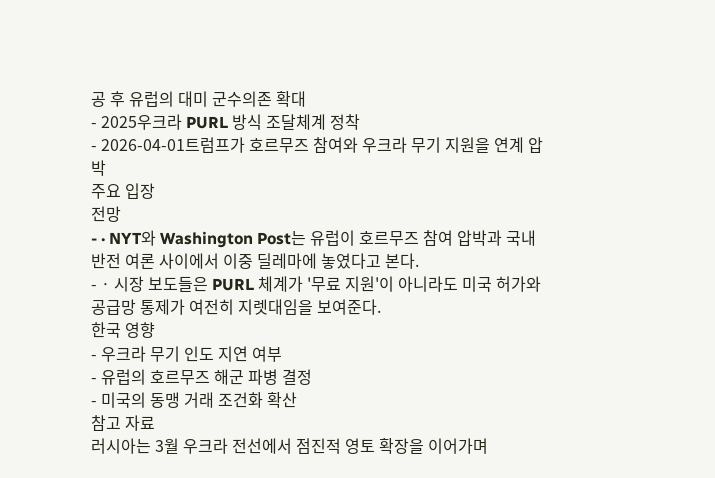공 후 유럽의 대미 군수의존 확대
- 2025우크라 PURL 방식 조달체계 정착
- 2026-04-01트럼프가 호르무즈 참여와 우크라 무기 지원을 연계 압박
주요 입장
전망
- · NYT와 Washington Post는 유럽이 호르무즈 참여 압박과 국내 반전 여론 사이에서 이중 딜레마에 놓였다고 본다.
- · 시장 보도들은 PURL 체계가 '무료 지원'이 아니라도 미국 허가와 공급망 통제가 여전히 지렛대임을 보여준다.
한국 영향
- 우크라 무기 인도 지연 여부
- 유럽의 호르무즈 해군 파병 결정
- 미국의 동맹 거래 조건화 확산
참고 자료
러시아는 3월 우크라 전선에서 점진적 영토 확장을 이어가며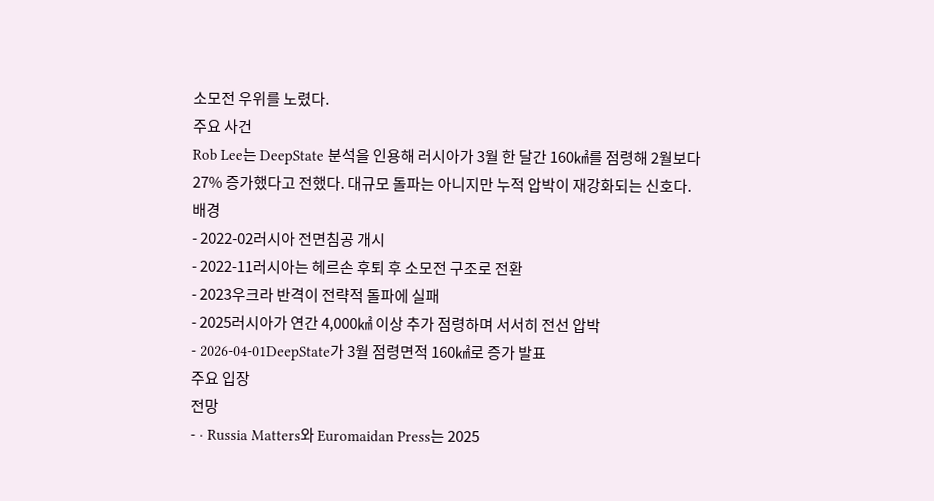소모전 우위를 노렸다.
주요 사건
Rob Lee는 DeepState 분석을 인용해 러시아가 3월 한 달간 160㎢를 점령해 2월보다 27% 증가했다고 전했다. 대규모 돌파는 아니지만 누적 압박이 재강화되는 신호다.
배경
- 2022-02러시아 전면침공 개시
- 2022-11러시아는 헤르손 후퇴 후 소모전 구조로 전환
- 2023우크라 반격이 전략적 돌파에 실패
- 2025러시아가 연간 4,000㎢ 이상 추가 점령하며 서서히 전선 압박
- 2026-04-01DeepState가 3월 점령면적 160㎢로 증가 발표
주요 입장
전망
- · Russia Matters와 Euromaidan Press는 2025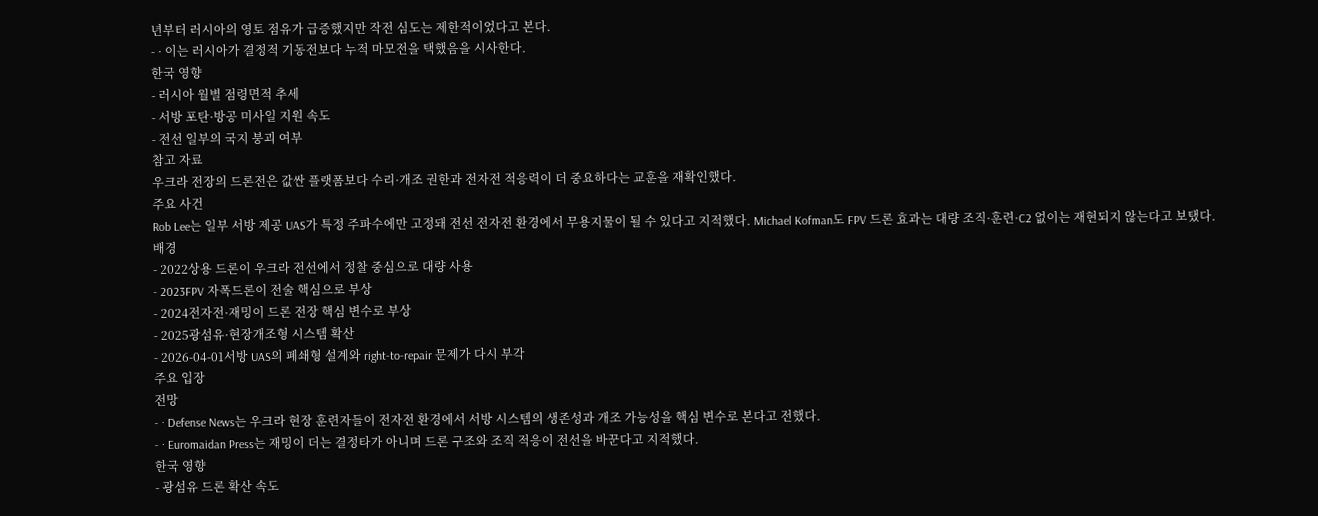년부터 러시아의 영토 점유가 급증했지만 작전 심도는 제한적이었다고 본다.
- · 이는 러시아가 결정적 기동전보다 누적 마모전을 택했음을 시사한다.
한국 영향
- 러시아 월별 점령면적 추세
- 서방 포탄·방공 미사일 지원 속도
- 전선 일부의 국지 붕괴 여부
참고 자료
우크라 전장의 드론전은 값싼 플랫폼보다 수리·개조 권한과 전자전 적응력이 더 중요하다는 교훈을 재확인했다.
주요 사건
Rob Lee는 일부 서방 제공 UAS가 특정 주파수에만 고정돼 전선 전자전 환경에서 무용지물이 될 수 있다고 지적했다. Michael Kofman도 FPV 드론 효과는 대량 조직·훈련·C2 없이는 재현되지 않는다고 보탰다.
배경
- 2022상용 드론이 우크라 전선에서 정찰 중심으로 대량 사용
- 2023FPV 자폭드론이 전술 핵심으로 부상
- 2024전자전·재밍이 드론 전장 핵심 변수로 부상
- 2025광섬유·현장개조형 시스템 확산
- 2026-04-01서방 UAS의 폐쇄형 설계와 right-to-repair 문제가 다시 부각
주요 입장
전망
- · Defense News는 우크라 현장 훈련자들이 전자전 환경에서 서방 시스템의 생존성과 개조 가능성을 핵심 변수로 본다고 전했다.
- · Euromaidan Press는 재밍이 더는 결정타가 아니며 드론 구조와 조직 적응이 전선을 바꾼다고 지적했다.
한국 영향
- 광섬유 드론 확산 속도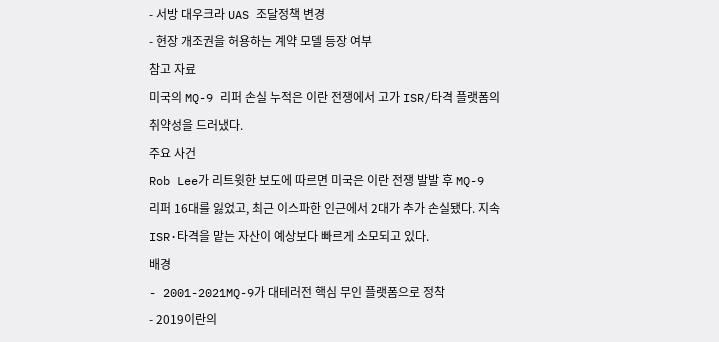- 서방 대우크라 UAS 조달정책 변경
- 현장 개조권을 허용하는 계약 모델 등장 여부
참고 자료
미국의 MQ-9 리퍼 손실 누적은 이란 전쟁에서 고가 ISR/타격 플랫폼의 취약성을 드러냈다.
주요 사건
Rob Lee가 리트윗한 보도에 따르면 미국은 이란 전쟁 발발 후 MQ-9 리퍼 16대를 잃었고, 최근 이스파한 인근에서 2대가 추가 손실됐다. 지속 ISR·타격을 맡는 자산이 예상보다 빠르게 소모되고 있다.
배경
- 2001-2021MQ-9가 대테러전 핵심 무인 플랫폼으로 정착
- 2019이란의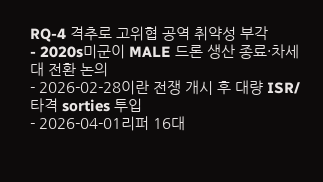RQ-4 격추로 고위협 공역 취약성 부각
- 2020s미군이 MALE 드론 생산 종료·차세대 전환 논의
- 2026-02-28이란 전쟁 개시 후 대량 ISR/타격 sorties 투입
- 2026-04-01리퍼 16대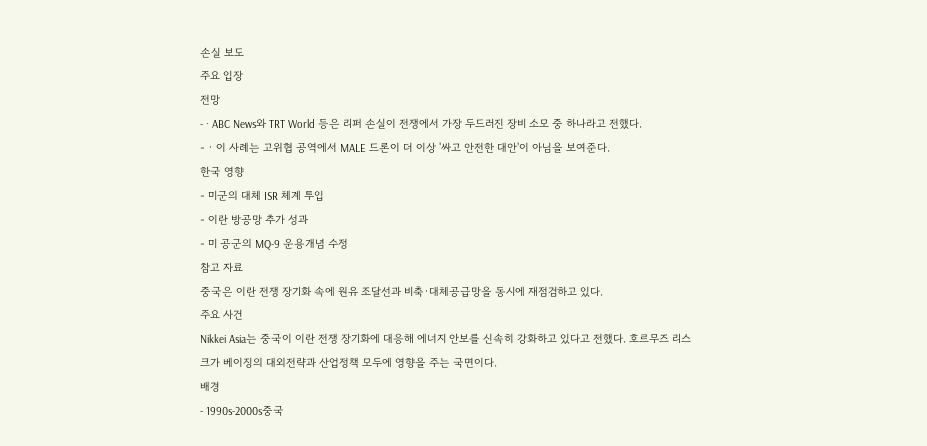손실 보도
주요 입장
전망
- · ABC News와 TRT World 등은 리퍼 손실이 전쟁에서 가장 두드러진 장비 소모 중 하나라고 전했다.
- · 이 사례는 고위협 공역에서 MALE 드론이 더 이상 '싸고 안전한 대안'이 아님을 보여준다.
한국 영향
- 미군의 대체 ISR 체계 투입
- 이란 방공망 추가 성과
- 미 공군의 MQ-9 운용개념 수정
참고 자료
중국은 이란 전쟁 장기화 속에 원유 조달선과 비축·대체공급망을 동시에 재점검하고 있다.
주요 사건
Nikkei Asia는 중국이 이란 전쟁 장기화에 대응해 에너지 안보를 신속히 강화하고 있다고 전했다. 호르무즈 리스크가 베이징의 대외전략과 산업정책 모두에 영향을 주는 국면이다.
배경
- 1990s-2000s중국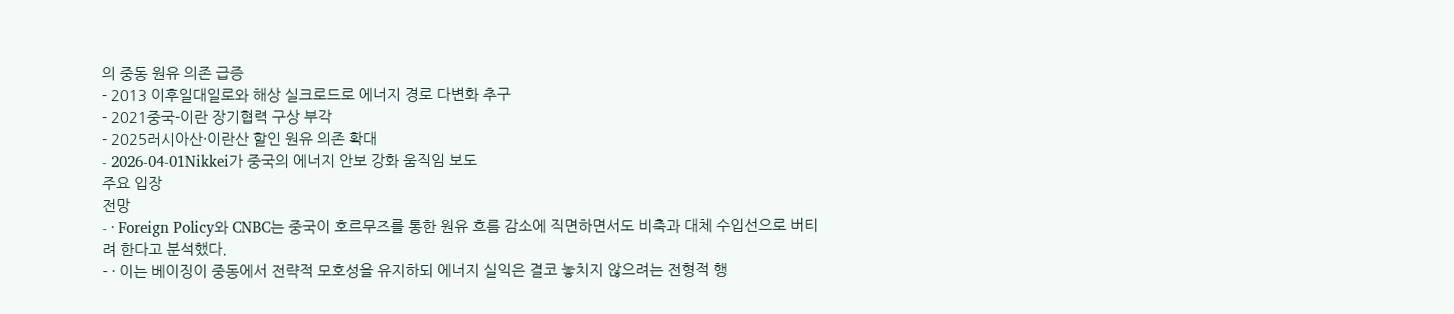의 중동 원유 의존 급증
- 2013 이후일대일로와 해상 실크로드로 에너지 경로 다변화 추구
- 2021중국-이란 장기협력 구상 부각
- 2025러시아산·이란산 할인 원유 의존 확대
- 2026-04-01Nikkei가 중국의 에너지 안보 강화 움직임 보도
주요 입장
전망
- · Foreign Policy와 CNBC는 중국이 호르무즈를 통한 원유 흐름 감소에 직면하면서도 비축과 대체 수입선으로 버티려 한다고 분석했다.
- · 이는 베이징이 중동에서 전략적 모호성을 유지하되 에너지 실익은 결코 놓치지 않으려는 전형적 행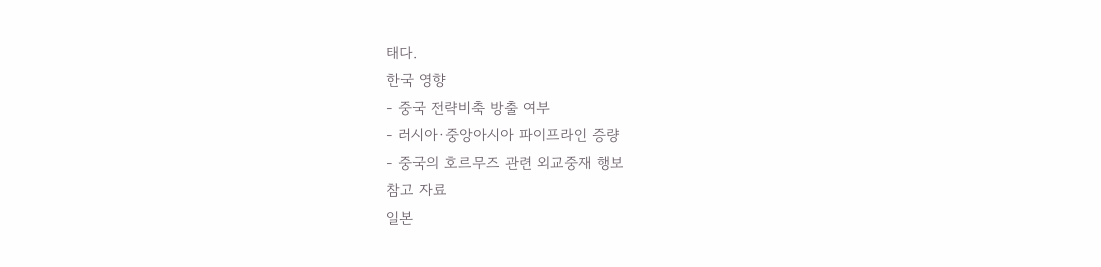태다.
한국 영향
- 중국 전략비축 방출 여부
- 러시아·중앙아시아 파이프라인 증량
- 중국의 호르무즈 관련 외교중재 행보
참고 자료
일본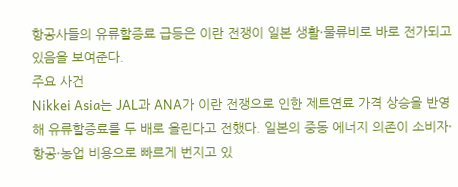항공사들의 유류할증료 급등은 이란 전쟁이 일본 생활·물류비로 바로 전가되고 있음을 보여준다.
주요 사건
Nikkei Asia는 JAL과 ANA가 이란 전쟁으로 인한 제트연료 가격 상승을 반영해 유류할증료를 두 배로 올린다고 전했다. 일본의 중동 에너지 의존이 소비자·항공·농업 비용으로 빠르게 번지고 있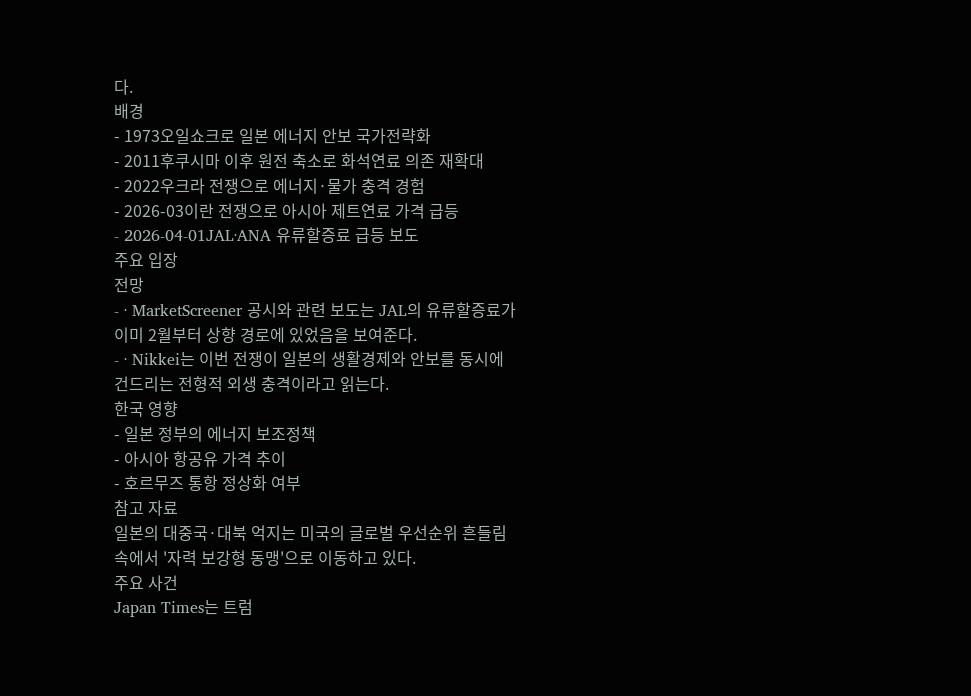다.
배경
- 1973오일쇼크로 일본 에너지 안보 국가전략화
- 2011후쿠시마 이후 원전 축소로 화석연료 의존 재확대
- 2022우크라 전쟁으로 에너지·물가 충격 경험
- 2026-03이란 전쟁으로 아시아 제트연료 가격 급등
- 2026-04-01JAL·ANA 유류할증료 급등 보도
주요 입장
전망
- · MarketScreener 공시와 관련 보도는 JAL의 유류할증료가 이미 2월부터 상향 경로에 있었음을 보여준다.
- · Nikkei는 이번 전쟁이 일본의 생활경제와 안보를 동시에 건드리는 전형적 외생 충격이라고 읽는다.
한국 영향
- 일본 정부의 에너지 보조정책
- 아시아 항공유 가격 추이
- 호르무즈 통항 정상화 여부
참고 자료
일본의 대중국·대북 억지는 미국의 글로벌 우선순위 흔들림 속에서 '자력 보강형 동맹'으로 이동하고 있다.
주요 사건
Japan Times는 트럼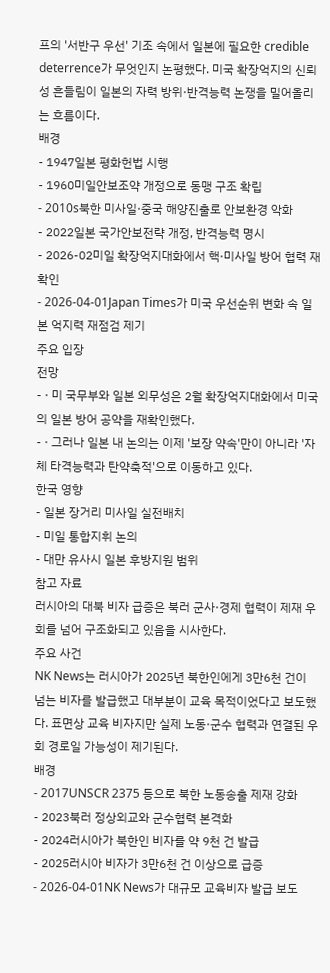프의 '서반구 우선' 기조 속에서 일본에 필요한 credible deterrence가 무엇인지 논평했다. 미국 확장억지의 신뢰성 흔들림이 일본의 자력 방위·반격능력 논쟁을 밀어올리는 흐름이다.
배경
- 1947일본 평화헌법 시행
- 1960미일안보조약 개정으로 동맹 구조 확립
- 2010s북한 미사일·중국 해양진출로 안보환경 악화
- 2022일본 국가안보전략 개정, 반격능력 명시
- 2026-02미일 확장억지대화에서 핵·미사일 방어 협력 재확인
- 2026-04-01Japan Times가 미국 우선순위 변화 속 일본 억지력 재점검 제기
주요 입장
전망
- · 미 국무부와 일본 외무성은 2월 확장억지대화에서 미국의 일본 방어 공약을 재확인했다.
- · 그러나 일본 내 논의는 이제 '보장 약속'만이 아니라 '자체 타격능력과 탄약축적'으로 이동하고 있다.
한국 영향
- 일본 장거리 미사일 실전배치
- 미일 통합지휘 논의
- 대만 유사시 일본 후방지원 범위
참고 자료
러시아의 대북 비자 급증은 북러 군사·경제 협력이 제재 우회를 넘어 구조화되고 있음을 시사한다.
주요 사건
NK News는 러시아가 2025년 북한인에게 3만6천 건이 넘는 비자를 발급했고 대부분이 교육 목적이었다고 보도했다. 표면상 교육 비자지만 실제 노동·군수 협력과 연결된 우회 경로일 가능성이 제기된다.
배경
- 2017UNSCR 2375 등으로 북한 노동송출 제재 강화
- 2023북러 정상외교와 군수협력 본격화
- 2024러시아가 북한인 비자를 약 9천 건 발급
- 2025러시아 비자가 3만6천 건 이상으로 급증
- 2026-04-01NK News가 대규모 교육비자 발급 보도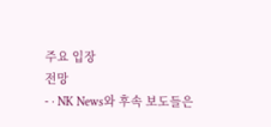주요 입장
전망
- · NK News와 후속 보도들은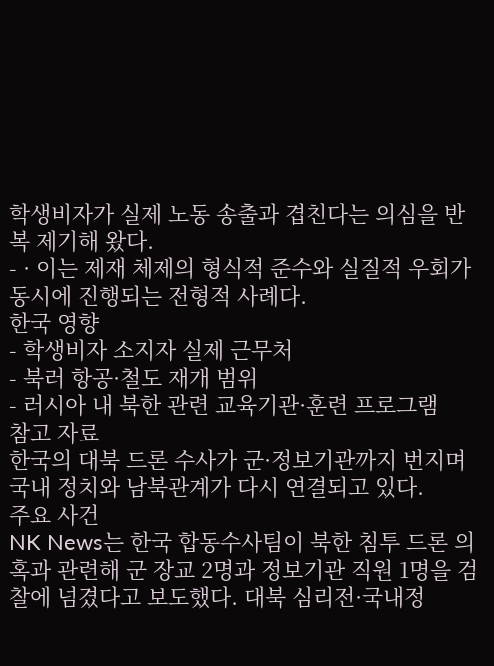학생비자가 실제 노동 송출과 겹친다는 의심을 반복 제기해 왔다.
- · 이는 제재 체제의 형식적 준수와 실질적 우회가 동시에 진행되는 전형적 사례다.
한국 영향
- 학생비자 소지자 실제 근무처
- 북러 항공·철도 재개 범위
- 러시아 내 북한 관련 교육기관·훈련 프로그램
참고 자료
한국의 대북 드론 수사가 군·정보기관까지 번지며 국내 정치와 남북관계가 다시 연결되고 있다.
주요 사건
NK News는 한국 합동수사팀이 북한 침투 드론 의혹과 관련해 군 장교 2명과 정보기관 직원 1명을 검찰에 넘겼다고 보도했다. 대북 심리전·국내정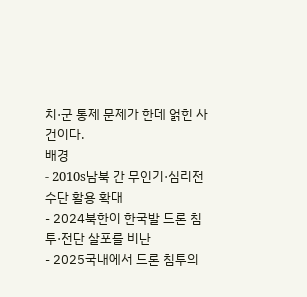치·군 통제 문제가 한데 얽힌 사건이다.
배경
- 2010s남북 간 무인기·심리전 수단 활용 확대
- 2024북한이 한국발 드론 침투·전단 살포를 비난
- 2025국내에서 드론 침투의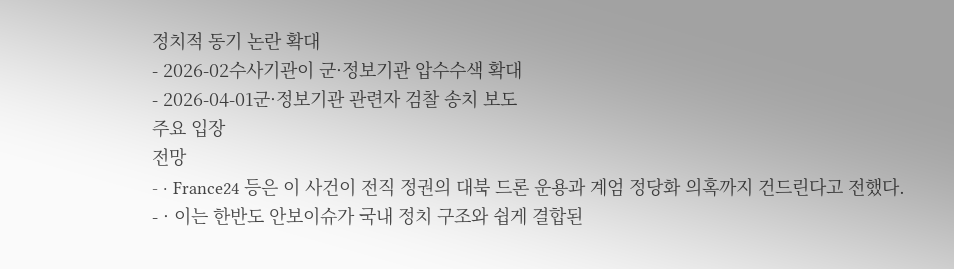정치적 동기 논란 확대
- 2026-02수사기관이 군·정보기관 압수수색 확대
- 2026-04-01군·정보기관 관련자 검찰 송치 보도
주요 입장
전망
- · France24 등은 이 사건이 전직 정권의 대북 드론 운용과 계엄 정당화 의혹까지 건드린다고 전했다.
- · 이는 한반도 안보이슈가 국내 정치 구조와 쉽게 결합된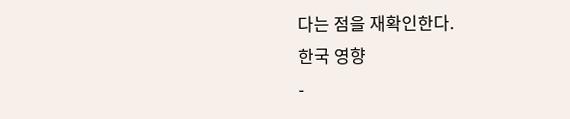다는 점을 재확인한다.
한국 영향
-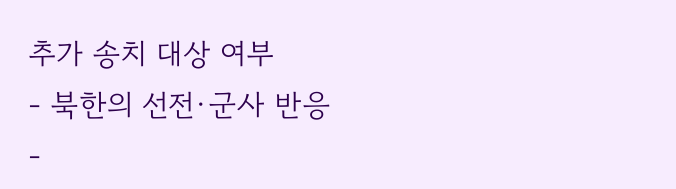추가 송치 대상 여부
- 북한의 선전·군사 반응
-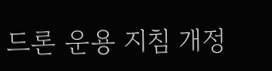드론 운용 지침 개정